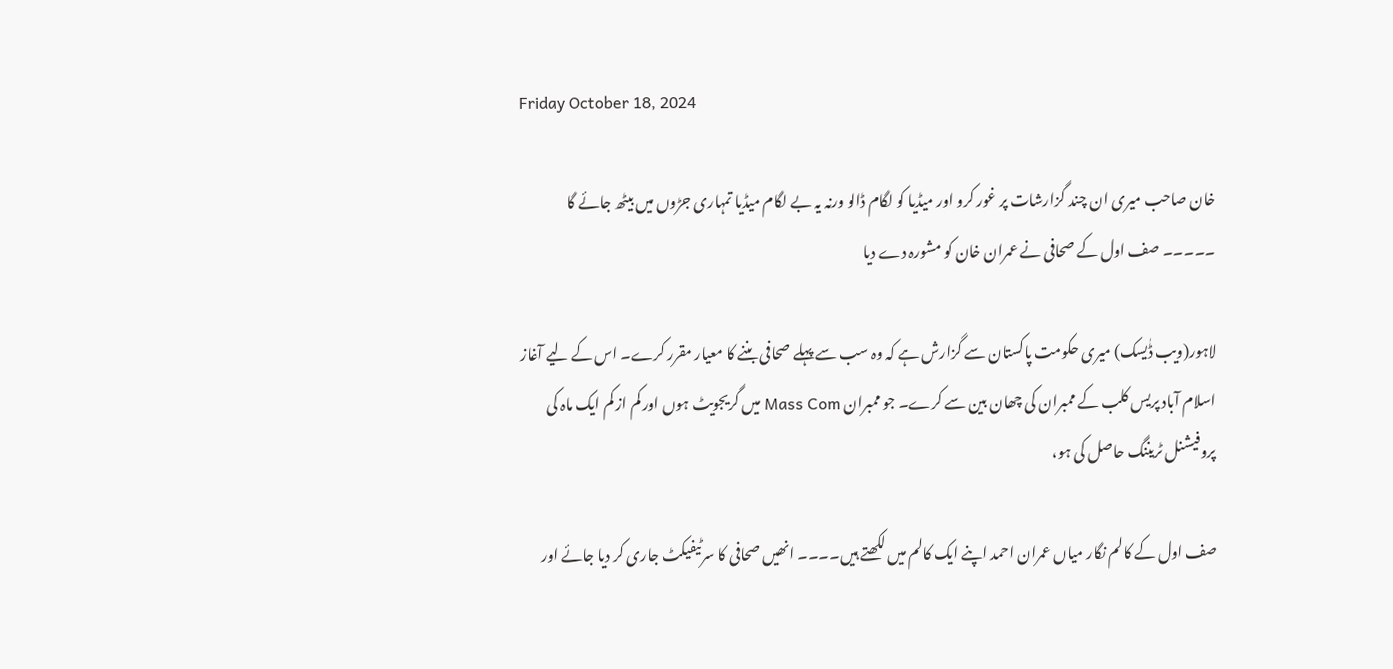Friday October 18, 2024

خان صاحب میری ان چند گزارشات پر غور کرو اور میڈیا کو لگام ڈالو ورنہ یہ بے لگام میڈیا تمہاری جڑوں میں بیٹھ جائے گا ۔۔۔۔۔ صف اول کے صحافی نے عمران خان کو مشورہ دے دیا

لاہور(ویب ڈٰیسک) میری حکومت پاکستان سے گزارش ہے کہ وہ سب سے پہلے صحافی بننے کا معیار مقرر کرے۔ اس کے لیے آغاز اسلام آباد پریس کلب کے ممبران کی چھان بین سے کرے۔ جو ممبران Mass Com میں گریجویٹ ہوں اور کم از کم ایک ماہ کی پروفیشنل ٹریننگ حاصل کی ہو،

صف اول کے کالم نگار میاں عمران احمد اپنے ایک کالم میں لکھتے ہیں۔۔۔۔ انھیں صحافی کا سرٹیفیکٹ جاری کر دیا جائے اور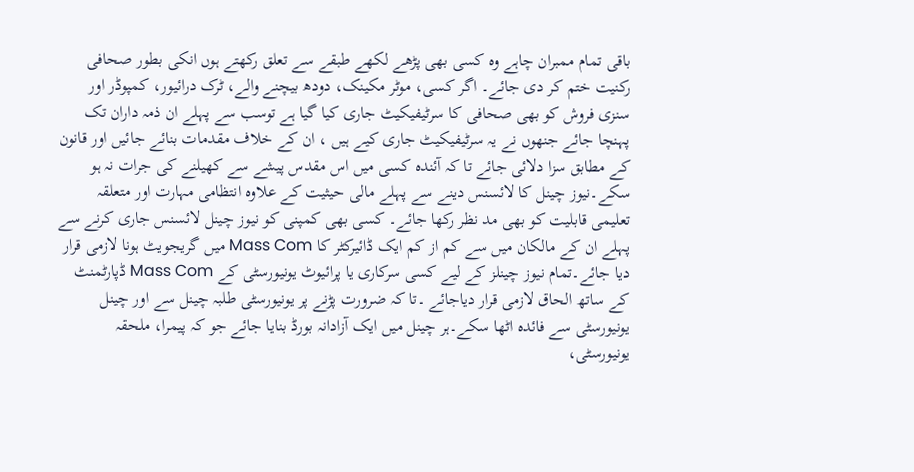باقی تمام ممبران چاہے وہ کسی بھی پڑھے لکھے طبقے سے تعلق رکھتے ہوں انکی بطور صحافی رکنیت ختم کر دی جائے۔ اگر کسی، موٹر مکینک، دودھ بیچنے والے، ٹرک درائیور، کمپوڈر اور سنزی فروش کو بھی صحافی کا سرٹیفیکیٹ جاری کیا گیا ہے توسب سے پہلے ان ذمہ داران تک پہنچا جائے جنھوں نے یہ سرٹیفیکیٹ جاری کیے ہیں ، ان کے خلاف مقدمات بنائے جائیں اور قانون کے مطابق سزا دلائی جائے تا کہ آئندہ کسی میں اس مقدس پیشے سے کھیلنے کی جرات نہ ہو سکے۔نیوز چینل کا لائسنس دینے سے پہلے مالی حیثیت کے علاوہ انتظامی مہارت اور متعلقہ تعلیمی قابلیت کو بھی مد نظر رکھا جائے۔ کسی بھی کمپنی کو نیوز چینل لائسنس جاری کرنے سے پہلے ان کے مالکان میں سے کم از کم ایک ڈائیرکٹر کا Mass Com میں گریجویٹ ہونا لازمی قرار دیا جائے۔تمام نیوز چینلز کے لیے کسی سرکاری یا پرائیوٹ یونیورسٹی کے Mass Com ڈپارٹمنٹ کے ساتھ الحاق لازمی قرار دیاجائے ۔تا کہ ضرورت پڑنے پر یونیورسٹی طلبہ چینل سے اور چینل یونیورسٹی سے فائدہ اٹھا سکے۔ہر چینل میں ایک آزادانہ بورڈ بنایا جائے جو کہ پیمرا، ملحقہ یونیورسٹی،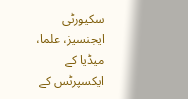سکیورٹی ایجنسیز، علما، میڈیا کے ایکسپرٹس کے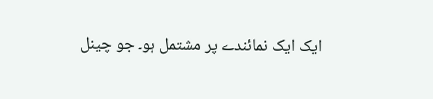ایک ایک نمائندے پر مشتمل ہو۔ جو چینل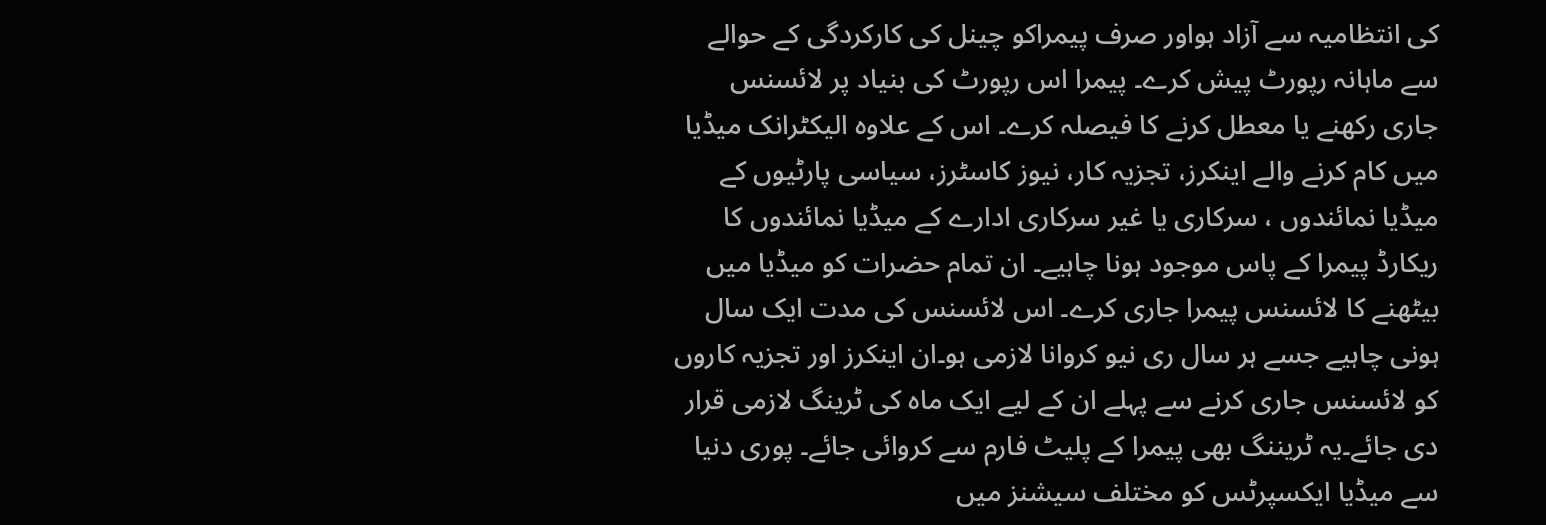کی انتظامیہ سے آزاد ہواور صرف پیمراکو چینل کی کارکردگی کے حوالے سے ماہانہ رپورٹ پیش کرے۔ پیمرا اس رپورٹ کی بنیاد پر لائسنس جاری رکھنے یا معطل کرنے کا فیصلہ کرے۔ اس کے علاوہ الیکٹرانک میڈیا میں کام کرنے والے اینکرز، تجزیہ کار، نیوز کاسٹرز، سیاسی پارٹیوں کے میڈیا نمائندوں ، سرکاری یا غیر سرکاری ادارے کے میڈیا نمائندوں کا ریکارڈ پیمرا کے پاس موجود ہونا چاہیے۔ ان تمام حضرات کو میڈیا میں بیٹھنے کا لائسنس پیمرا جاری کرے۔ اس لائسنس کی مدت ایک سال ہونی چاہیے جسے ہر سال ری نیو کروانا لازمی ہو۔ان اینکرز اور تجزیہ کاروں کو لائسنس جاری کرنے سے پہلے ان کے لیے ایک ماہ کی ٹرینگ لازمی قرار دی جائے۔یہ ٹریننگ بھی پیمرا کے پلیٹ فارم سے کروائی جائے۔ پوری دنیا سے میڈیا ایکسپرٹس کو مختلف سیشنز میں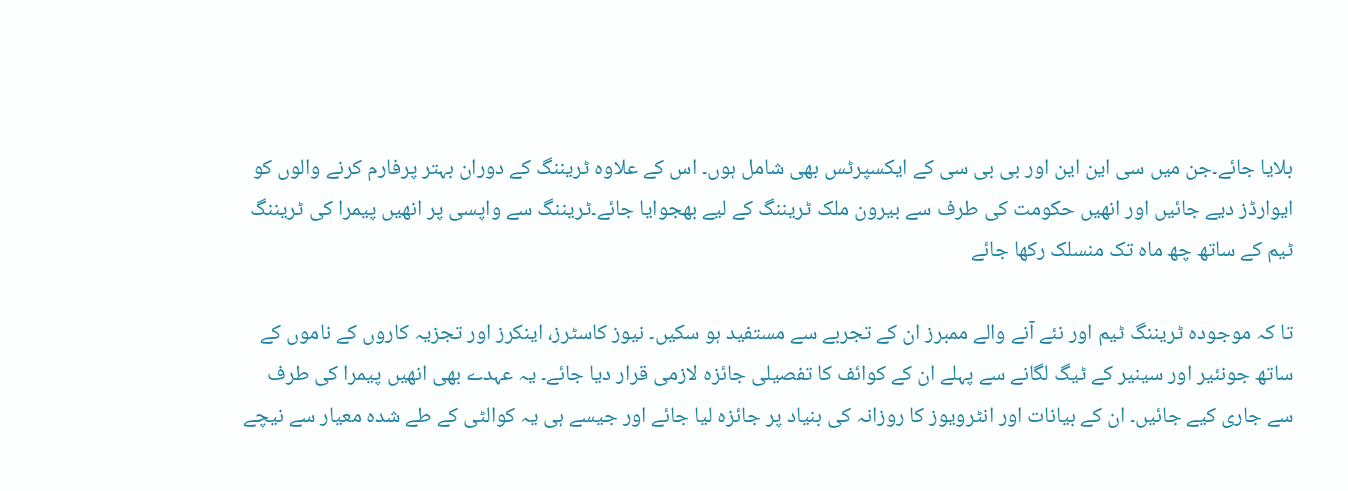بلایا جائے۔جن میں سی این این اور بی بی سی کے ایکسپرٹس بھی شامل ہوں۔ اس کے علاوہ ٹریننگ کے دوران بہتر پرفارم کرنے والوں کو ایوارڈز دیے جائیں اور انھیں حکومت کی طرف سے بیرون ملک ٹریننگ کے لیے بھجوایا جائے۔ٹریننگ سے واپسی پر انھیں پیمرا کی ٹریننگ ٹیم کے ساتھ چھ ماہ تک منسلک رکھا جائے

تا کہ موجودہ ٹریننگ ٹیم اور نئے آنے والے ممبرز ان کے تجربے سے مستفید ہو سکیں۔ نیوز کاسٹرز، اینکرز اور تجزیہ کاروں کے ناموں کے ساتھ جونئیر اور سینیر کے ٹیگ لگانے سے پہلے ان کے کوائف کا تفصیلی جائزہ لازمی قرار دیا جائے۔ یہ عہدے بھی انھیں پیمرا کی طرف سے جاری کیے جائیں۔ ان کے بیانات اور انٹرویوز کا روزانہ کی بنیاد پر جائزہ لیا جائے اور جیسے ہی یہ کوالٹی کے طے شدہ معیار سے نیچے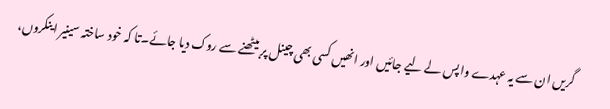گریں ان سے یہ عہدے واپس لے لیے جائیں اور انھیں کسی بھی چینل پر بیٹھنے سے روک دیا جائے۔تا کہ خود ساختہ سینیر اینکروں،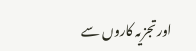اورتجزیہ کاروں سے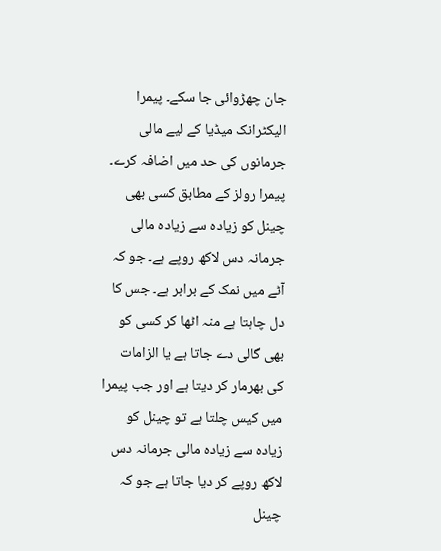جان چھڑوائی جا سکے۔ پیمرا الیکٹرانک میڈیا کے لیے مالی جرمانوں کی حد میں اضافہ کرے۔ پیمرا رولز کے مطابق کسی بھی چینل کو زیادہ سے زیادہ مالی جرمانہ دس لاکھ روپے ہے۔ جو کہ آٹے میں نمک کے برابر ہے۔ جس کا دل چاہتا ہے منہ اٹھا کر کسی کو بھی گالی دے جاتا ہے یا الزامات کی بھرمار کر دیتا ہے اور جب پیمرا میں کیس چلتا ہے تو چینل کو زیادہ سے زیادہ مالی جرمانہ دس لاکھ روپے کر دیا جاتا ہے جو کہ چینل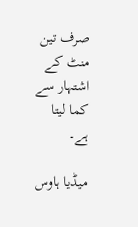صرف تین منٹ کے اشتہار سے کما لیتا ہے۔

میڈیا ہاوس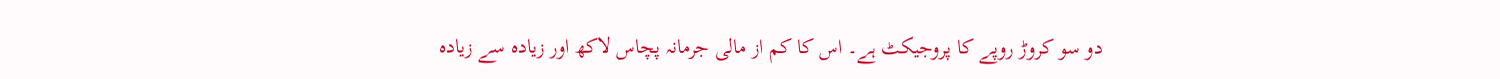دو سو کروڑ روپے کا پروجیکٹ ہے۔ اس کا کم از مالی جرمانہ پچاس لاکھ اور زیادہ سے زیادہ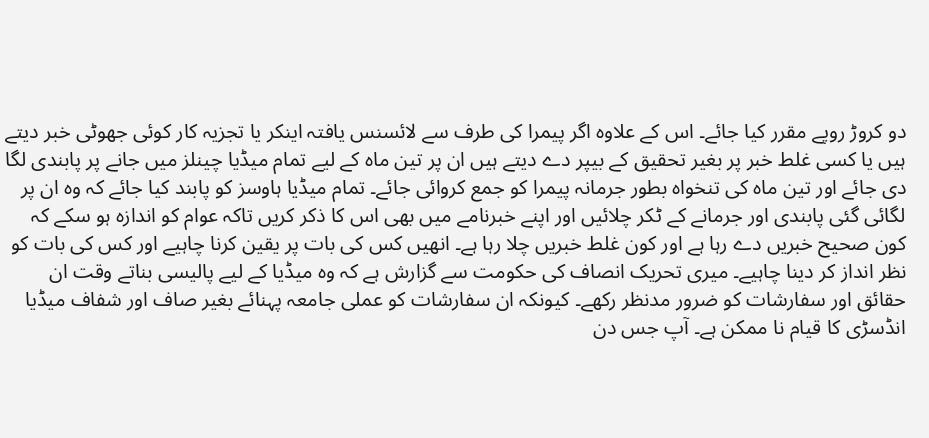دو کروڑ روپے مقرر کیا جائے۔ اس کے علاوہ اگر پیمرا کی طرف سے لائسنس یافتہ اینکر یا تجزیہ کار کوئی جھوٹی خبر دیتے ہیں یا کسی غلط خبر پر بغیر تحقیق کے بیپر دے دیتے ہیں ان پر تین ماہ کے لیے تمام میڈیا چینلز میں جانے پر پابندی لگا دی جائے اور تین ماہ کی تنخواہ بطور جرمانہ پیمرا کو جمع کروائی جائے۔ تمام میڈیا ہاوسز کو پابند کیا جائے کہ وہ ان پر لگائی گئی پابندی اور جرمانے کے ٹکر چلائیں اور اپنے خبرنامے میں بھی اس کا ذکر کریں تاکہ عوام کو اندازہ ہو سکے کہ کون صحیح خبریں دے رہا ہے اور کون غلط خبریں چلا رہا ہے۔ انھیں کس کی بات پر یقین کرنا چاہیے اور کس کی بات کو نظر انداز کر دینا چاہیے۔ میری تحریک انصاف کی حکومت سے گزارش ہے کہ وہ میڈیا کے لیے پالیسی بناتے وقت ان حقائق اور سفارشات کو ضرور مدنظر رکھے۔ کیونکہ ان سفارشات کو عملی جامعہ پہنائے بغیر صاف اور شفاف میڈیا انڈسڑی کا قیام نا ممکن ہے۔ آپ جس دن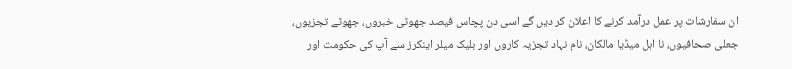ان سفارشات پر عمل درآمد کرنے کا اعلان کر دیں گے اسی دن پچاس فیصد جھوٹی خبروں، جھوٹے تجزیوں، جعلی صحافیوں، نا اہل میڈیا مالکان، نام نہاد تجزیہ کاروں اور بلیک میلر اینکرز سے آپ کی حکومت اور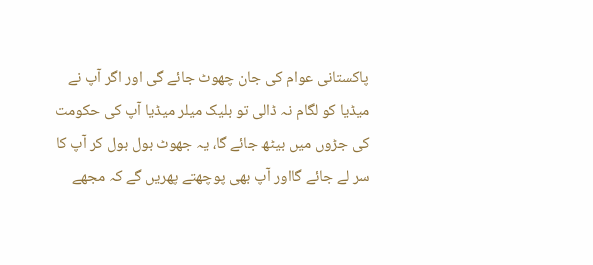پاکستانی عوام کی جان چھوٹ جائے گی اور اگر آپ نے میڈیا کو لگام نہ ڈالی تو بلیک میلر میڈیا آپ کی حکومت کی جڑوں میں بیٹھ جائے گا، یہ جھوٹ بول بول کر آپ کا سر لے جائے گااور آپ بھی پوچھتے پھریں گے کہ مجھے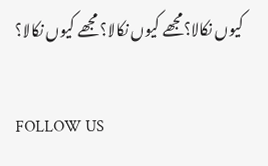کیوں نکالا؟مجھے کیوں نکالا؟ مجھے کیوں نکالا؟

FOLLOW US